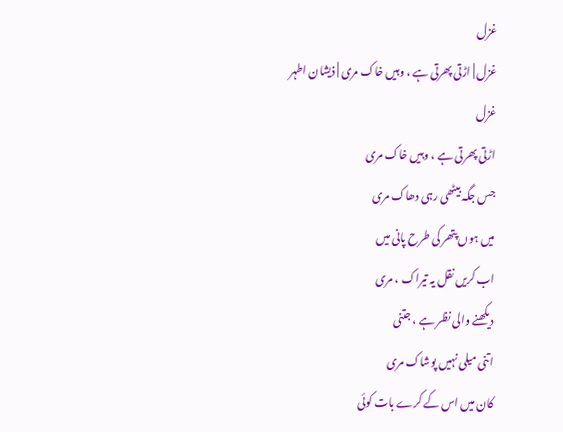غزل
غزل | اڑتی پھرتی ہے ، وہیں خاک مری | ذیشان اطہر
غزل
اڑتی پھرتی ہے ، وہیں خاک مری
جس جگہ بیٹھی رہی دھاک مری
میں ہوں پتھر کی طرح پانی میں
اب کریں نقل یہ تیراک ، مری
دیکھنے والی نظر ہے ، جتنی
اتنی میلی نہیں پوشاک مری
کان میں اس کے کرے بات کوئی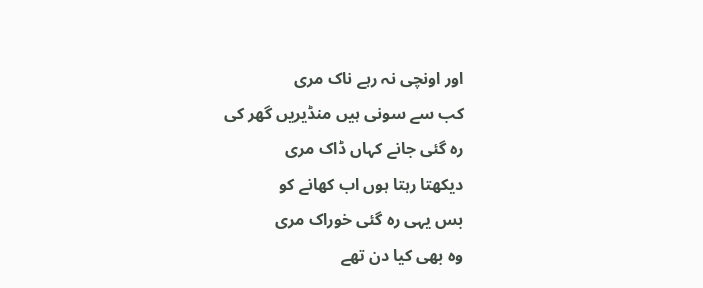اور اونچی نہ رہے ناک مری
کب سے سونی ہیں منڈیریں گھر کی
رہ گئی جانے کہاں ڈاک مری
دیکھتا رہتا ہوں اب کھانے کو
بس یہی رہ گئی خوراک مری
وہ بھی کیا دن تھے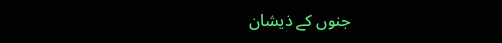جنوں کے ذیشان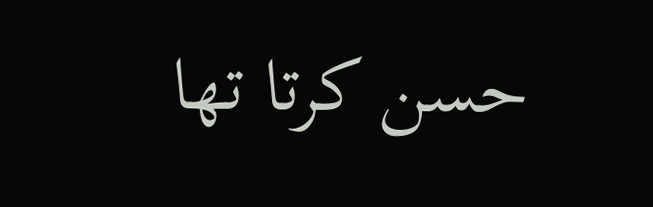حسن کرتا تھا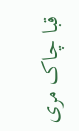قبا چاک مری